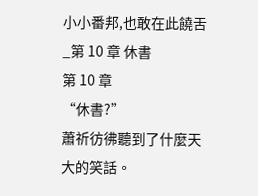小小番邦,也敢在此饒舌_第 10 章 休書
第 10 章
“休書?”
蕭祈彷彿聽到了什麼天大的笑話。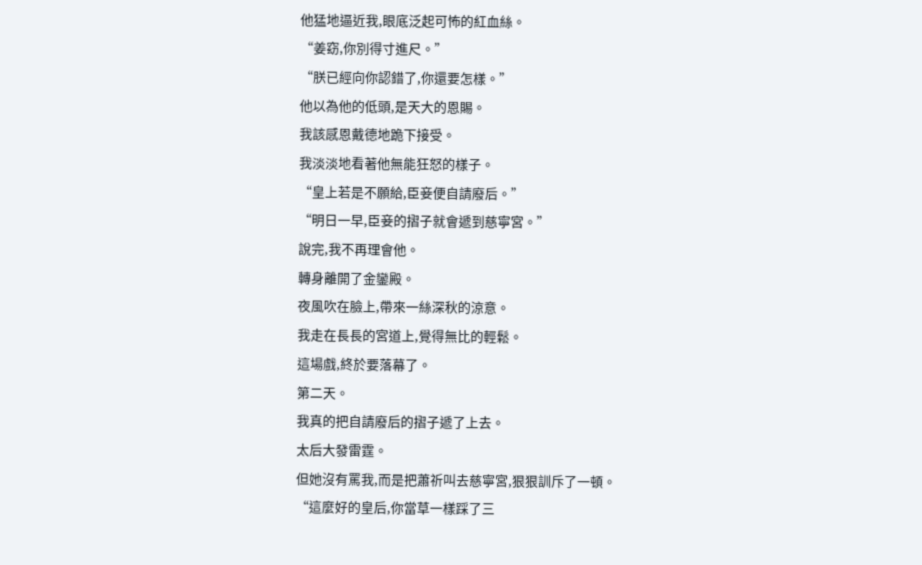他猛地逼近我,眼底泛起可怖的紅血絲。
“姜窈,你別得寸進尺。”
“朕已經向你認錯了,你還要怎樣。”
他以為他的低頭,是天大的恩賜。
我該感恩戴德地跪下接受。
我淡淡地看著他無能狂怒的樣子。
“皇上若是不願給,臣妾便自請廢后。”
“明日一早,臣妾的摺子就會遞到慈寧宮。”
說完,我不再理會他。
轉身離開了金鑾殿。
夜風吹在臉上,帶來一絲深秋的涼意。
我走在長長的宮道上,覺得無比的輕鬆。
這場戲,終於要落幕了。
第二天。
我真的把自請廢后的摺子遞了上去。
太后大發雷霆。
但她沒有罵我,而是把蕭祈叫去慈寧宮,狠狠訓斥了一頓。
“這麼好的皇后,你當草一樣踩了三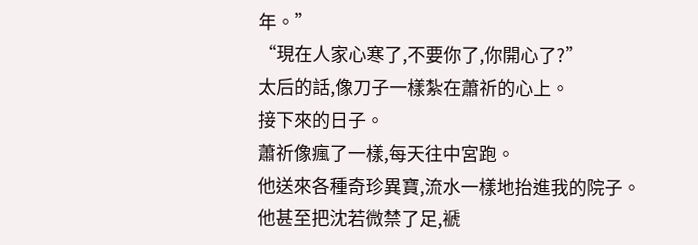年。”
“現在人家心寒了,不要你了,你開心了?”
太后的話,像刀子一樣紮在蕭祈的心上。
接下來的日子。
蕭祈像瘋了一樣,每天往中宮跑。
他送來各種奇珍異寶,流水一樣地抬進我的院子。
他甚至把沈若微禁了足,褫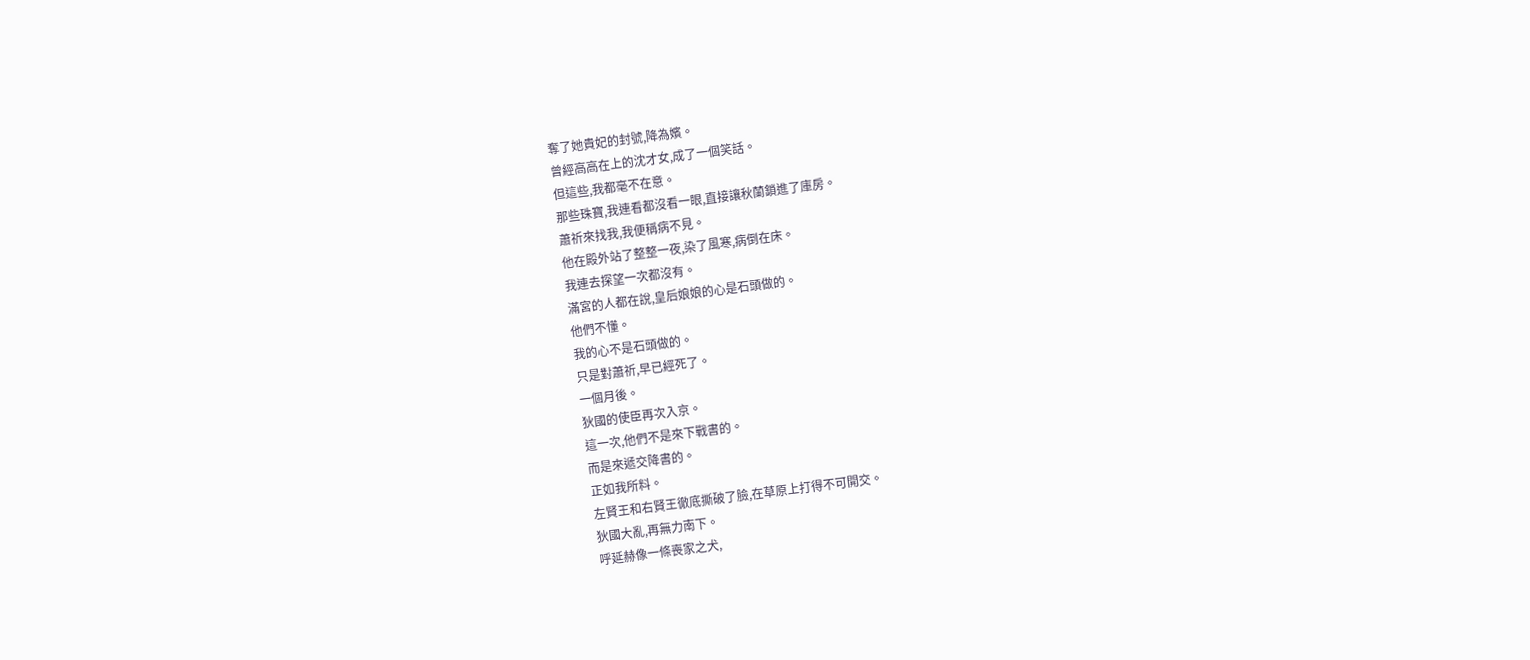奪了她貴妃的封號,降為嬪。
曾經高高在上的沈才女,成了一個笑話。
但這些,我都毫不在意。
那些珠寶,我連看都沒看一眼,直接讓秋蘭鎖進了庫房。
蕭祈來找我,我便稱病不見。
他在殿外站了整整一夜,染了風寒,病倒在床。
我連去探望一次都沒有。
滿宮的人都在說,皇后娘娘的心是石頭做的。
他們不懂。
我的心不是石頭做的。
只是對蕭祈,早已經死了。
一個月後。
狄國的使臣再次入京。
這一次,他們不是來下戰書的。
而是來遞交降書的。
正如我所料。
左賢王和右賢王徹底撕破了臉,在草原上打得不可開交。
狄國大亂,再無力南下。
呼延赫像一條喪家之犬,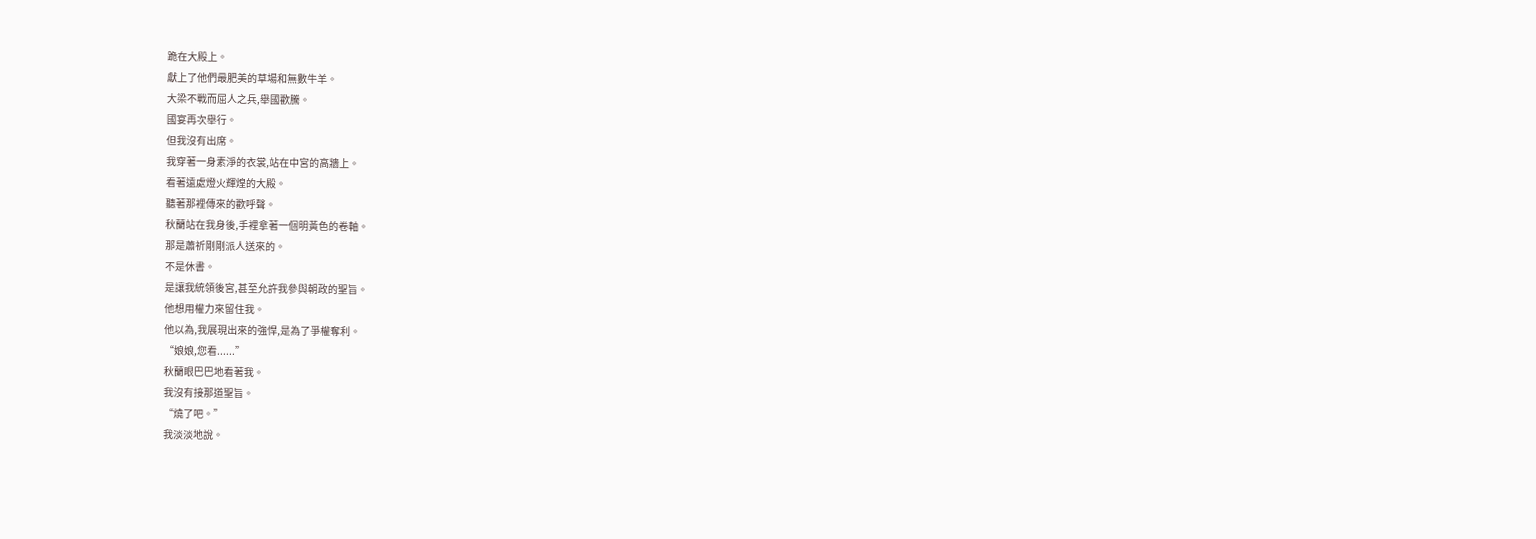跪在大殿上。
獻上了他們最肥美的草場和無數牛羊。
大梁不戰而屈人之兵,舉國歡騰。
國宴再次舉行。
但我沒有出席。
我穿著一身素淨的衣裳,站在中宮的高牆上。
看著遠處燈火輝煌的大殿。
聽著那裡傳來的歡呼聲。
秋蘭站在我身後,手裡拿著一個明黃色的卷軸。
那是蕭祈剛剛派人送來的。
不是休書。
是讓我統領後宮,甚至允許我參與朝政的聖旨。
他想用權力來留住我。
他以為,我展現出來的強悍,是為了爭權奪利。
“娘娘,您看......”
秋蘭眼巴巴地看著我。
我沒有接那道聖旨。
“燒了吧。”
我淡淡地說。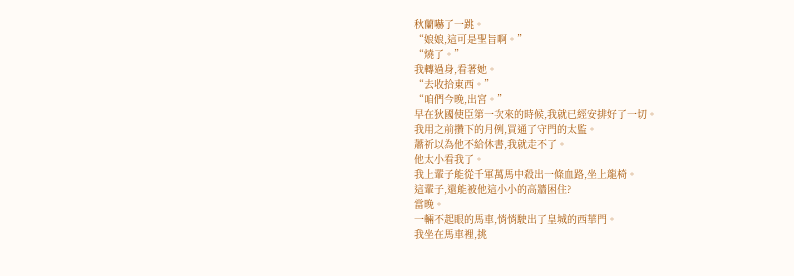秋蘭嚇了一跳。
“娘娘,這可是聖旨啊。”
“燒了。”
我轉過身,看著她。
“去收拾東西。”
“咱們今晚,出宮。”
早在狄國使臣第一次來的時候,我就已經安排好了一切。
我用之前攢下的月例,買通了守門的太監。
蕭祈以為他不給休書,我就走不了。
他太小看我了。
我上輩子能從千軍萬馬中殺出一條血路,坐上龍椅。
這輩子,還能被他這小小的高牆困住?
當晚。
一輛不起眼的馬車,悄悄駛出了皇城的西華門。
我坐在馬車裡,挑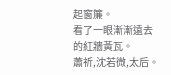起窗簾。
看了一眼漸漸遠去的紅牆黃瓦。
蕭祈,沈若微,太后。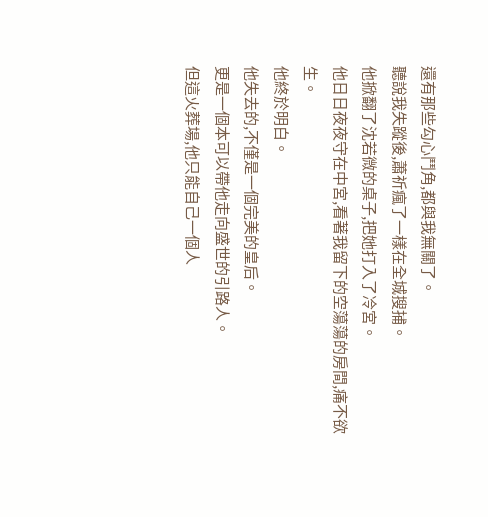還有那些勾心鬥角,都與我無關了。
聽說我失蹤後,蕭祈瘋了一樣在全城搜捕。
他掀翻了沈若微的桌子,把她打入了冷宮。
他日日夜夜守在中宮,看著我留下的空蕩蕩的房間,痛不欲生。
他終於明白。
他失去的,不僅是一個完美的皇后。
更是一個本可以帶他走向盛世的引路人。
但這火葬場,他只能自己一個人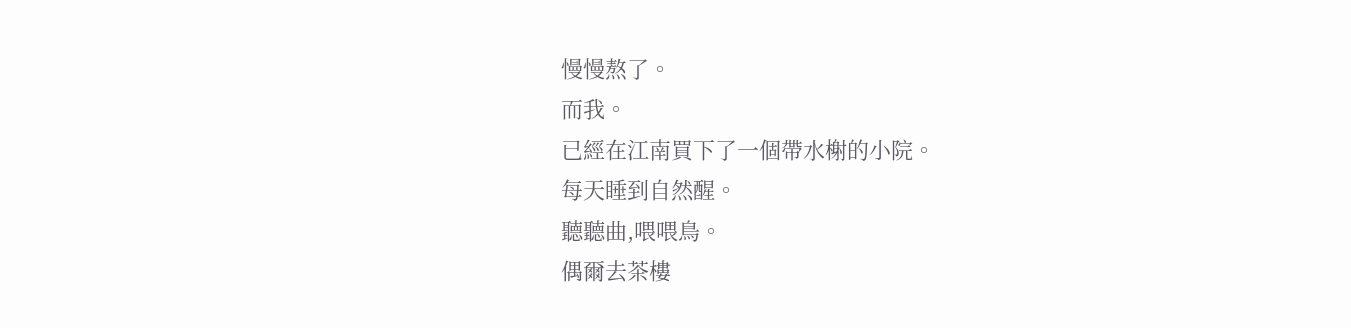慢慢熬了。
而我。
已經在江南買下了一個帶水榭的小院。
每天睡到自然醒。
聽聽曲,喂喂鳥。
偶爾去茶樓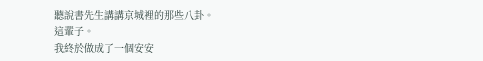聽說書先生講講京城裡的那些八卦。
這輩子。
我終於做成了一個安安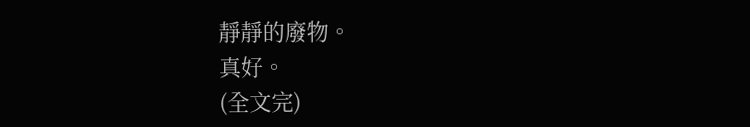靜靜的廢物。
真好。
(全文完)